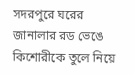সদরপুরে ঘরের জানালার রড ভেঙে কিশোরীকে তুলে নিয়ে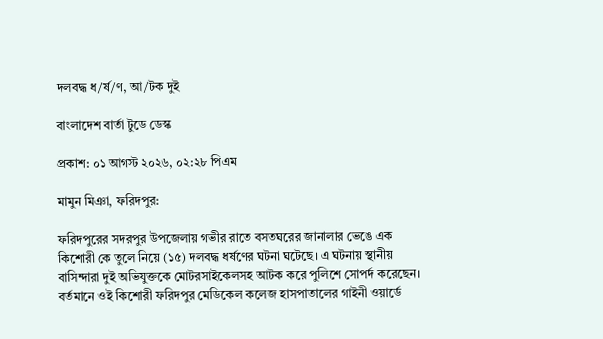দলবদ্ধ ধ/র্ষ/ণ, আ/টক দুই

বাংলাদেশ বার্তা টুডে ডেস্ক

প্রকাশ: ০১ আগস্ট ২০২৬, ০২:২৮ পিএম

মামুন মিঞা, ফরিদপুর:

ফরিদপুরের সদরপুর উপজেলায় গভীর রাতে বসতঘরের জানালার ভেঙে এক কিশোরী কে তুলে নিয়ে (১৫) দলবদ্ধ ধর্ষণের ঘটনা ঘটেছে। এ ঘটনায় স্থানীয় বাসিন্দারা দুই অভিযুক্তকে মোটরসাইকেলসহ আটক করে পুলিশে সোপর্দ করেছেন। বর্তমানে ওই কিশোরী ফরিদপুর মেডিকেল কলেজ হাসপাতালের গাইনী ওয়ার্ডে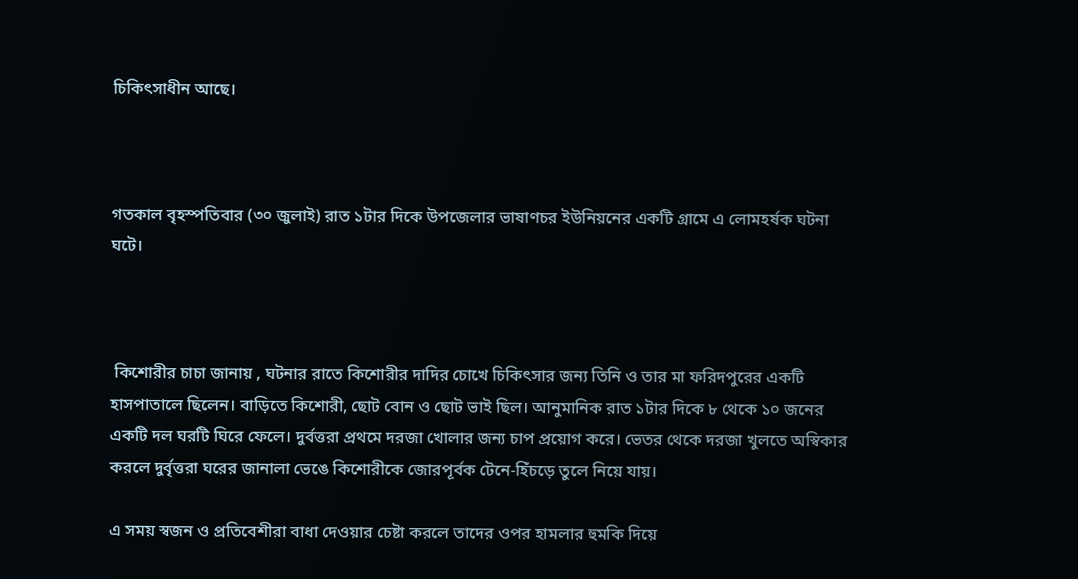চিকিৎসাধীন আছে।



গতকাল বৃহস্পতিবার (৩০ জুলাই) রাত ১টার দিকে উপজেলার ভাষাণচর ইউনিয়নের একটি গ্রামে এ লোমহর্ষক ঘটনা ঘটে।



 কিশোরীর চাচা জানায় , ঘটনার রাতে কিশোরীর দাদির চোখে চিকিৎসার জন্য তিনি ও তার মা ফরিদপুরের একটি হাসপাতালে ছিলেন। বাড়িতে কিশোরী, ছোট বোন ও ছোট ভাই ছিল। আনুমানিক রাত ১টার দিকে ৮ থেকে ১০ জনের একটি দল ঘরটি ঘিরে ফেলে। দুর্বত্তরা প্রথমে দরজা খোলার জন্য চাপ প্রয়োগ করে। ভেতর থেকে দরজা খুলতে অস্বিকার করলে দুর্বৃত্তরা ঘরের জানালা ভেঙে কিশোরীকে জোরপূর্বক টেনে-হিঁচড়ে তুলে নিয়ে যায়।

এ সময় স্বজন ও প্রতিবেশীরা বাধা দেওয়ার চেষ্টা করলে তাদের ওপর হামলার হুমকি দিয়ে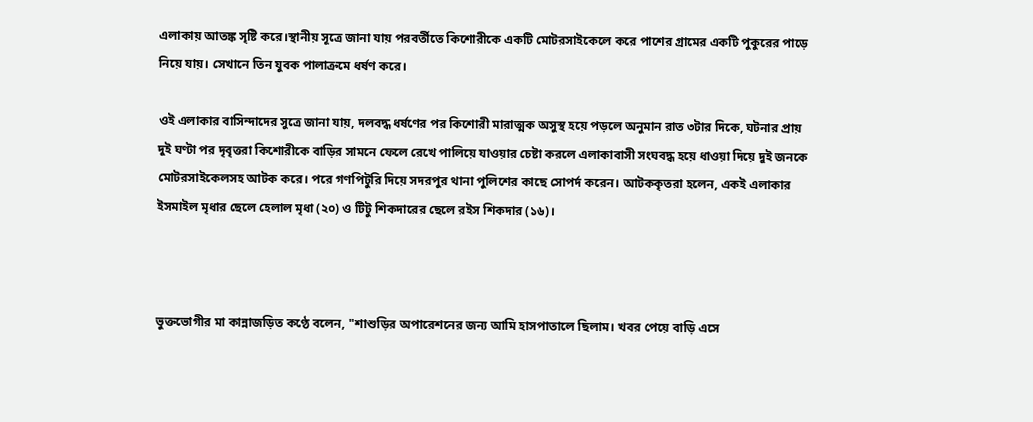এলাকায় আতঙ্ক সৃষ্টি করে।স্থানীয় সূত্রে জানা যায় পরবর্তীতে কিশোরীকে একটি মোটরসাইকেলে করে পাশের গ্রামের একটি পুকুরের পাড়ে নিয়ে যায়। সেখানে তিন যুবক পালাক্রমে ধর্ষণ করে।

ওই এলাকার বাসিন্দাদের সুত্রে জানা যায়, দলবদ্ধ ধর্ষণের পর কিশোরী মারাত্মক অসুস্থ হয়ে পড়লে অনুমান রাত ৩টার দিকে, ঘটনার প্রায় দুই ঘণ্টা পর দৃবৃত্তরা কিশোরীকে বাড়ির সামনে ফেলে রেখে পালিয়ে যাওয়ার চেষ্টা করলে এলাকাবাসী সংঘবদ্ধ হয়ে ধাওয়া দিয়ে দুই জনকে মোটরসাইকেলসহ আটক করে। পরে গণপিটুরি দিয়ে সদরপুর থানা পুলিশের কাছে সোপর্দ করেন। আটককৃতরা হলেন, একই এলাকার ইসমাইল মৃধার ছেলে হেলাল মৃধা (২০) ও টিটু শিকদারের ছেলে রইস শিকদার (১৬)।



ভুক্তভোগীর মা কান্নাজড়িত কণ্ঠে বলেন, "শাশুড়ির অপারেশনের জন্য আমি হাসপাতালে ছিলাম। খবর পেয়ে বাড়ি এসে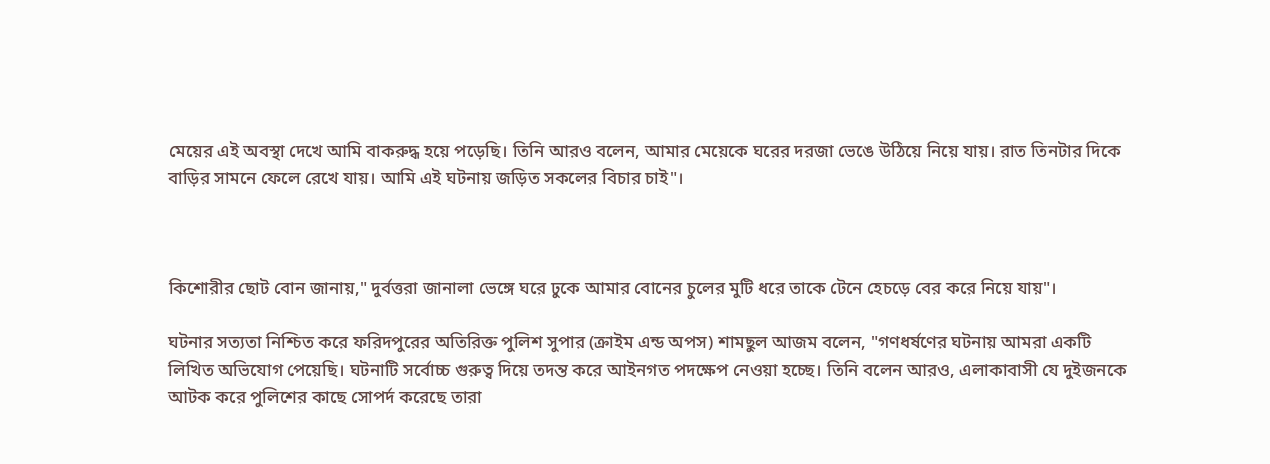মেয়ের এই অবস্থা দেখে আমি বাকরুদ্ধ হয়ে পড়েছি। তিনি আরও বলেন, আমার মেয়েকে ঘরের দরজা ভেঙে উঠিয়ে নিয়ে যায়। রাত তিনটার দিকে বাড়ির সামনে ফেলে রেখে যায়। আমি এই ঘটনায় জড়িত সকলের বিচার চাই"।



কিশোরীর ছোট বোন জানায়," দুর্বত্তরা জানালা ভেঙ্গে ঘরে ঢুকে আমার বোনের চুলের মুটি ধরে তাকে টেনে হেচড়ে বের করে নিয়ে যায়"।

ঘটনার সত্যতা নিশ্চিত করে ফরিদপুরের অতিরিক্ত পুলিশ সুপার (ক্রাইম এন্ড অপস) শামছুল আজম বলেন, "গণধর্ষণের ঘটনায় আমরা একটি লিখিত অভিযোগ পেয়েছি। ঘটনাটি সর্বোচ্চ গুরুত্ব দিয়ে তদন্ত করে আইনগত পদক্ষেপ নেওয়া হচ্ছে। তিনি বলেন আরও, এলাকাবাসী যে দুইজনকে আটক করে পুলিশের কাছে সোপর্দ করেছে তারা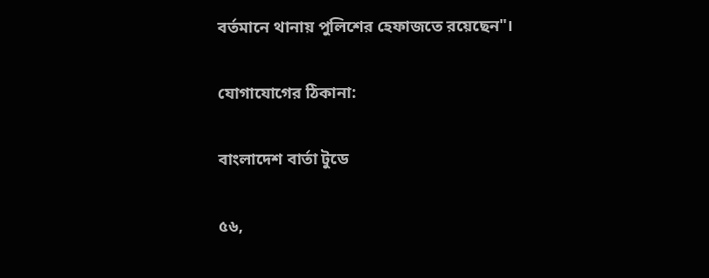বর্তমানে থানায় পুলিশের হেফাজতে রয়েছেন"।

যোগাযোগের ঠিকানা:

বাংলাদেশ বার্তা টুডে

৫৬,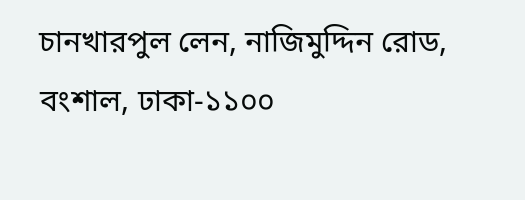চানখারপুল লেন, নাজিমুদ্দিন রোড, বংশাল, ঢাকা-১১০০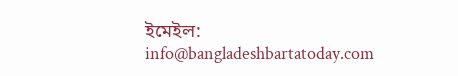ইমেইল: info@bangladeshbartatoday.com